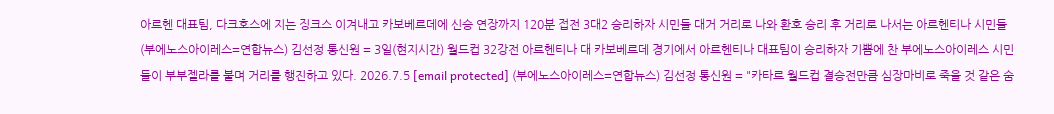아르헨 대표팀, 다크호스에 지는 징크스 이겨내고 카보베르데에 신승 연장까지 120분 접전 3대2 승리하자 시민들 대거 거리로 나와 환호 승리 후 거리로 나서는 아르헨티나 시민들 (부에노스아이레스=연합뉴스) 김선정 통신원 = 3일(현지시간) 월드컵 32강전 아르헨티나 대 카보베르데 경기에서 아르헨티나 대표팀이 승리하자 기쁨에 찬 부에노스아이레스 시민들이 부부젤라를 불며 거리를 행진하고 있다. 2026.7.5 [email protected] (부에노스아이레스=연합뉴스) 김선정 통신원 = "카타르 월드컵 결승전만큼 심장마비로 죽을 것 같은 숨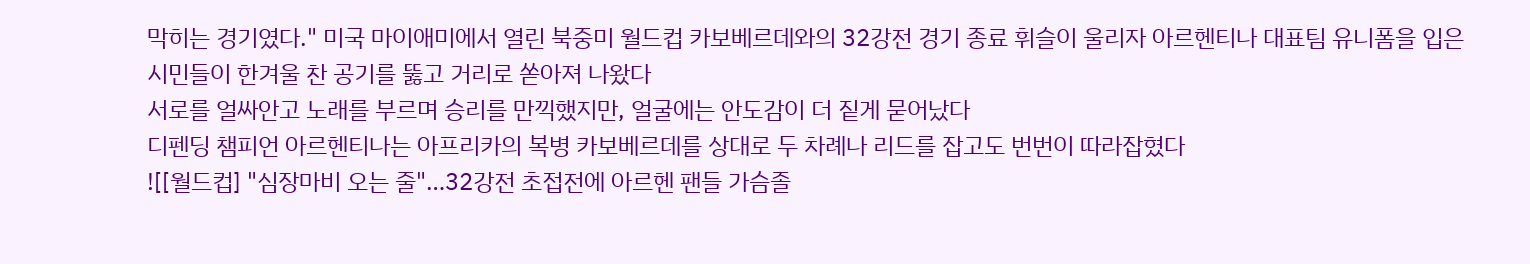막히는 경기였다." 미국 마이애미에서 열린 북중미 월드컵 카보베르데와의 32강전 경기 종료 휘슬이 울리자 아르헨티나 대표팀 유니폼을 입은 시민들이 한겨울 찬 공기를 뚫고 거리로 쏟아져 나왔다
서로를 얼싸안고 노래를 부르며 승리를 만끽했지만, 얼굴에는 안도감이 더 짙게 묻어났다
디펜딩 챔피언 아르헨티나는 아프리카의 복병 카보베르데를 상대로 두 차례나 리드를 잡고도 번번이 따라잡혔다
![[월드컵] "심장마비 오는 줄"…32강전 초접전에 아르헨 팬들 가슴졸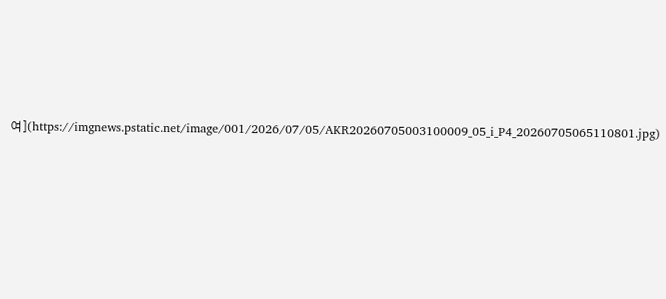여](https://imgnews.pstatic.net/image/001/2026/07/05/AKR20260705003100009_05_i_P4_20260705065110801.jpg)